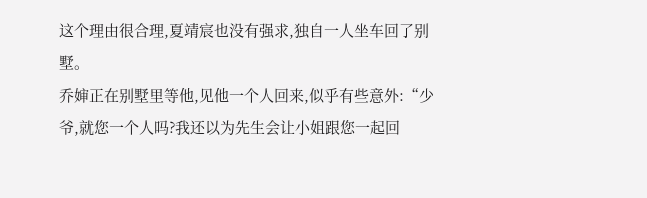这个理由很合理,夏靖宸也没有强求,独自一人坐车回了别墅。
乔婶正在别墅里等他,见他一个人回来,似乎有些意外:“少爷,就您一个人吗?我还以为先生会让小姐跟您一起回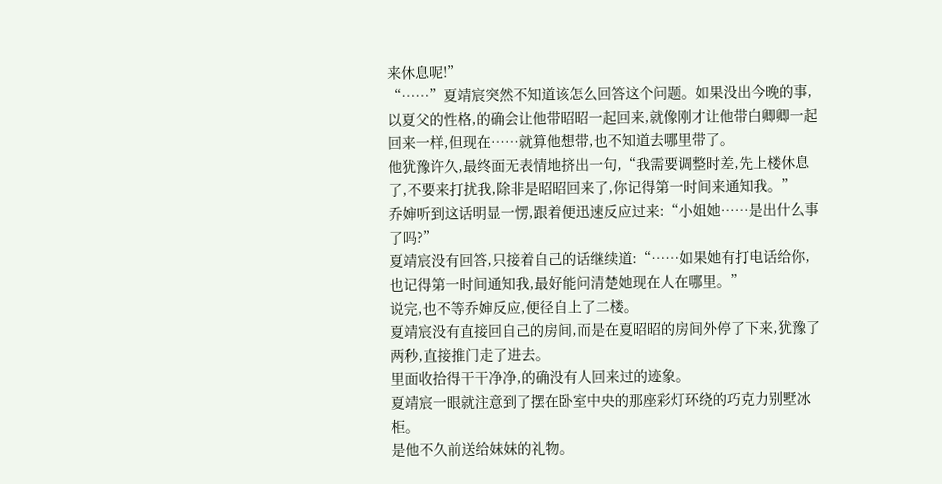来休息呢!”
“……”夏靖宸突然不知道该怎么回答这个问题。如果没出今晚的事,以夏父的性格,的确会让他带昭昭一起回来,就像刚才让他带白卿卿一起回来一样,但现在……就算他想带,也不知道去哪里带了。
他犹豫许久,最终面无表情地挤出一句,“我需要调整时差,先上楼休息了,不要来打扰我,除非是昭昭回来了,你记得第一时间来通知我。”
乔婶听到这话明显一愣,跟着便迅速反应过来:“小姐她……是出什么事了吗?”
夏靖宸没有回答,只接着自己的话继续道:“……如果她有打电话给你,也记得第一时间通知我,最好能问清楚她现在人在哪里。”
说完,也不等乔婶反应,便径自上了二楼。
夏靖宸没有直接回自己的房间,而是在夏昭昭的房间外停了下来,犹豫了两秒,直接推门走了进去。
里面收拾得干干净净,的确没有人回来过的迹象。
夏靖宸一眼就注意到了摆在卧室中央的那座彩灯环绕的巧克力别墅冰柜。
是他不久前送给妹妹的礼物。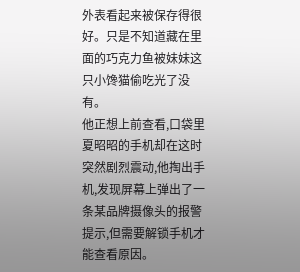外表看起来被保存得很好。只是不知道藏在里面的巧克力鱼被妹妹这只小馋猫偷吃光了没有。
他正想上前查看,口袋里夏昭昭的手机却在这时突然剧烈震动,他掏出手机,发现屏幕上弹出了一条某品牌摄像头的报警提示,但需要解锁手机才能查看原因。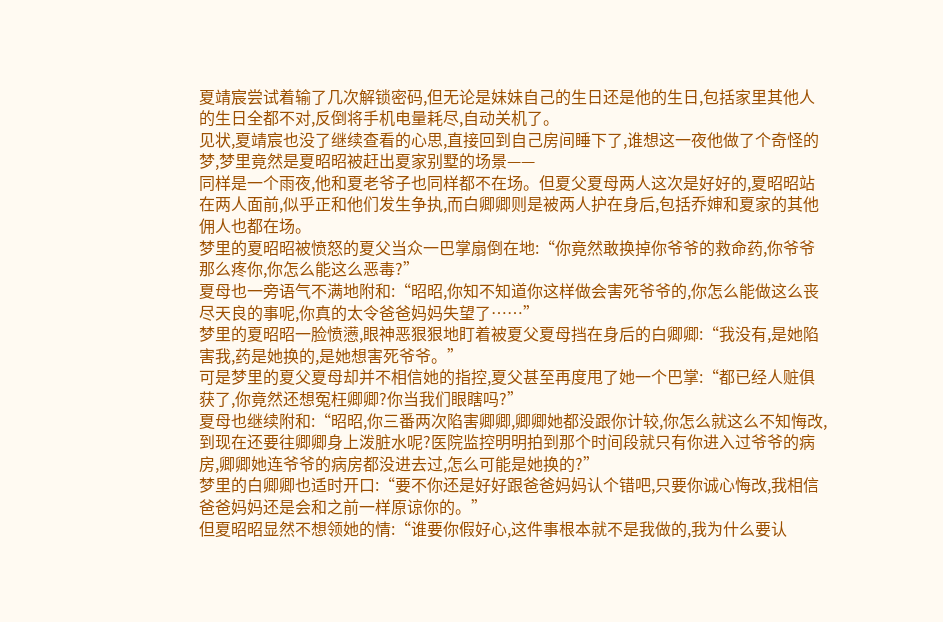夏靖宸尝试着输了几次解锁密码,但无论是妹妹自己的生日还是他的生日,包括家里其他人的生日全都不对,反倒将手机电量耗尽,自动关机了。
见状,夏靖宸也没了继续查看的心思,直接回到自己房间睡下了,谁想这一夜他做了个奇怪的梦,梦里竟然是夏昭昭被赶出夏家别墅的场景——
同样是一个雨夜,他和夏老爷子也同样都不在场。但夏父夏母两人这次是好好的,夏昭昭站在两人面前,似乎正和他们发生争执,而白卿卿则是被两人护在身后,包括乔婶和夏家的其他佣人也都在场。
梦里的夏昭昭被愤怒的夏父当众一巴掌扇倒在地:“你竟然敢换掉你爷爷的救命药,你爷爷那么疼你,你怎么能这么恶毒?”
夏母也一旁语气不满地附和:“昭昭,你知不知道你这样做会害死爷爷的,你怎么能做这么丧尽天良的事呢,你真的太令爸爸妈妈失望了……”
梦里的夏昭昭一脸愤懑,眼神恶狠狠地盯着被夏父夏母挡在身后的白卿卿:“我没有,是她陷害我,药是她换的,是她想害死爷爷。”
可是梦里的夏父夏母却并不相信她的指控,夏父甚至再度甩了她一个巴掌:“都已经人赃俱获了,你竟然还想冤枉卿卿?你当我们眼瞎吗?”
夏母也继续附和:“昭昭,你三番两次陷害卿卿,卿卿她都没跟你计较,你怎么就这么不知悔改,到现在还要往卿卿身上泼脏水呢?医院监控明明拍到那个时间段就只有你进入过爷爷的病房,卿卿她连爷爷的病房都没进去过,怎么可能是她换的?”
梦里的白卿卿也适时开口:“要不你还是好好跟爸爸妈妈认个错吧,只要你诚心悔改,我相信爸爸妈妈还是会和之前一样原谅你的。”
但夏昭昭显然不想领她的情:“谁要你假好心,这件事根本就不是我做的,我为什么要认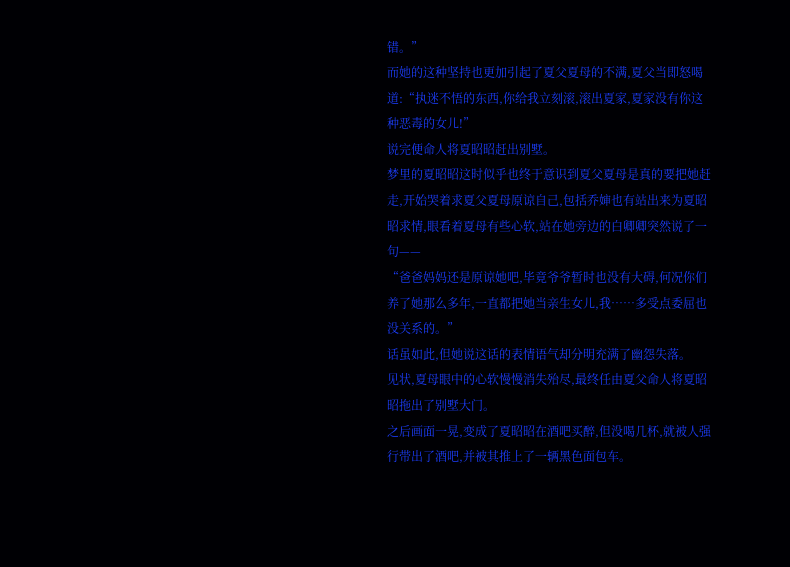错。”
而她的这种坚持也更加引起了夏父夏母的不满,夏父当即怒喝道:“执迷不悟的东西,你给我立刻滚,滚出夏家,夏家没有你这种恶毒的女儿!”
说完便命人将夏昭昭赶出别墅。
梦里的夏昭昭这时似乎也终于意识到夏父夏母是真的要把她赶走,开始哭着求夏父夏母原谅自己,包括乔婶也有站出来为夏昭昭求情,眼看着夏母有些心软,站在她旁边的白卿卿突然说了一句——
“爸爸妈妈还是原谅她吧,毕竟爷爷暂时也没有大碍,何况你们养了她那么多年,一直都把她当亲生女儿,我……多受点委屈也没关系的。”
话虽如此,但她说这话的表情语气却分明充满了幽怨失落。
见状,夏母眼中的心软慢慢消失殆尽,最终任由夏父命人将夏昭昭拖出了别墅大门。
之后画面一晃,变成了夏昭昭在酒吧买醉,但没喝几杯,就被人强行带出了酒吧,并被其推上了一辆黑色面包车。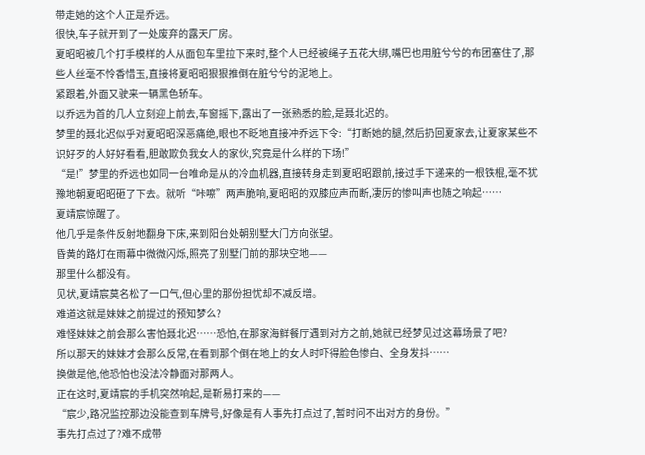带走她的这个人正是乔远。
很快,车子就开到了一处废弃的露天厂房。
夏昭昭被几个打手模样的人从面包车里拉下来时,整个人已经被绳子五花大绑,嘴巴也用脏兮兮的布团塞住了,那些人丝毫不怜香惜玉,直接将夏昭昭狠狠推倒在脏兮兮的泥地上。
紧跟着,外面又驶来一辆黑色轿车。
以乔远为首的几人立刻迎上前去,车窗摇下,露出了一张熟悉的脸,是聂北迟的。
梦里的聂北迟似乎对夏昭昭深恶痛绝,眼也不眨地直接冲乔远下令:“打断她的腿,然后扔回夏家去,让夏家某些不识好歹的人好好看看,胆敢欺负我女人的家伙,究竟是什么样的下场!”
“是!”梦里的乔远也如同一台唯命是从的冷血机器,直接转身走到夏昭昭跟前,接过手下递来的一根铁棍,毫不犹豫地朝夏昭昭砸了下去。就听“咔嚓”两声脆响,夏昭昭的双膝应声而断,凄厉的惨叫声也随之响起……
夏靖宸惊醒了。
他几乎是条件反射地翻身下床,来到阳台处朝别墅大门方向张望。
昏黄的路灯在雨幕中微微闪烁,照亮了别墅门前的那块空地——
那里什么都没有。
见状,夏靖宸莫名松了一口气,但心里的那份担忧却不减反增。
难道这就是妹妹之前提过的预知梦么?
难怪妹妹之前会那么害怕聂北迟……恐怕,在那家海鲜餐厅遇到对方之前,她就已经梦见过这幕场景了吧?
所以那天的妹妹才会那么反常,在看到那个倒在地上的女人时吓得脸色惨白、全身发抖……
换做是他,他恐怕也没法冷静面对那两人。
正在这时,夏靖宸的手机突然响起,是靳易打来的——
“宸少,路况监控那边没能查到车牌号,好像是有人事先打点过了,暂时问不出对方的身份。”
事先打点过了?难不成带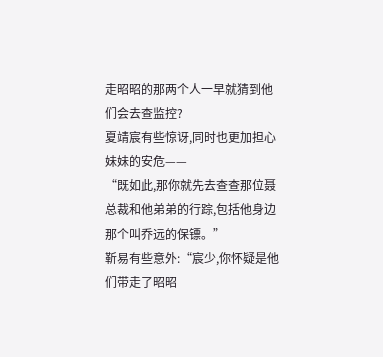走昭昭的那两个人一早就猜到他们会去查监控?
夏靖宸有些惊讶,同时也更加担心妹妹的安危——
“既如此,那你就先去查查那位聂总裁和他弟弟的行踪,包括他身边那个叫乔远的保镖。”
靳易有些意外:“宸少,你怀疑是他们带走了昭昭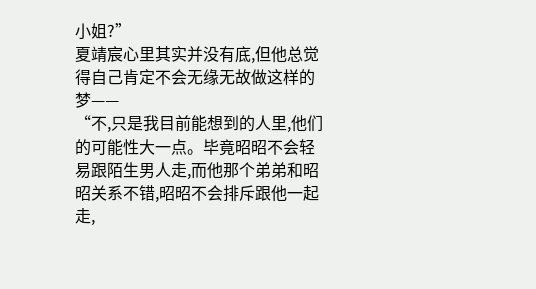小姐?”
夏靖宸心里其实并没有底,但他总觉得自己肯定不会无缘无故做这样的梦——
“不,只是我目前能想到的人里,他们的可能性大一点。毕竟昭昭不会轻易跟陌生男人走,而他那个弟弟和昭昭关系不错,昭昭不会排斥跟他一起走,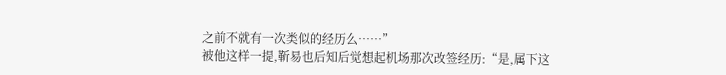之前不就有一次类似的经历么……”
被他这样一提,靳易也后知后觉想起机场那次改签经历:“是,属下这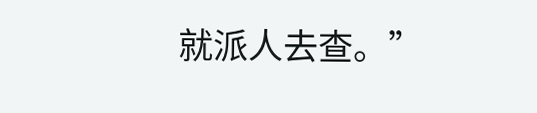就派人去查。”